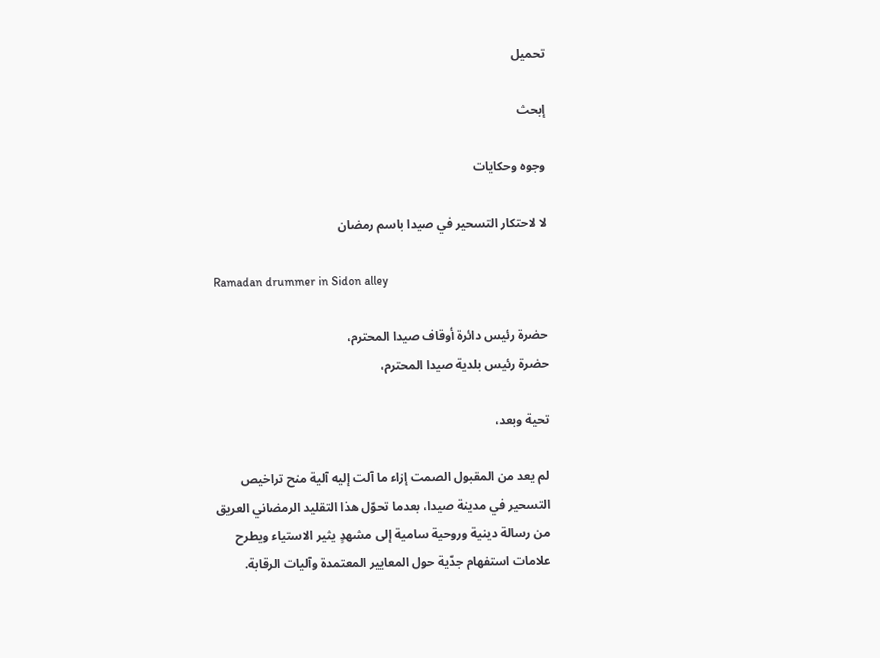تحميل

إبحث

وجوه وحكايات

لا لاحتكار التسحير في صيدا باسم رمضان

Ramadan drummer in Sidon alley

حضرة رئيس دائرة أوقاف صيدا المحترم،
حضرة رئيس بلدية صيدا المحترم،

تحية وبعد،

لم يعد من المقبول الصمت إزاء ما آلت إليه آلية منح تراخيص التسحير في مدينة صيدا، بعدما تحوّل هذا التقليد الرمضاني العريق من رسالة دينية وروحية سامية إلى مشهدٍ يثير الاستياء ويطرح علامات استفهام جدّية حول المعايير المعتمدة وآليات الرقابة.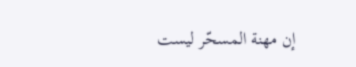إن مهنة المسحّر ليست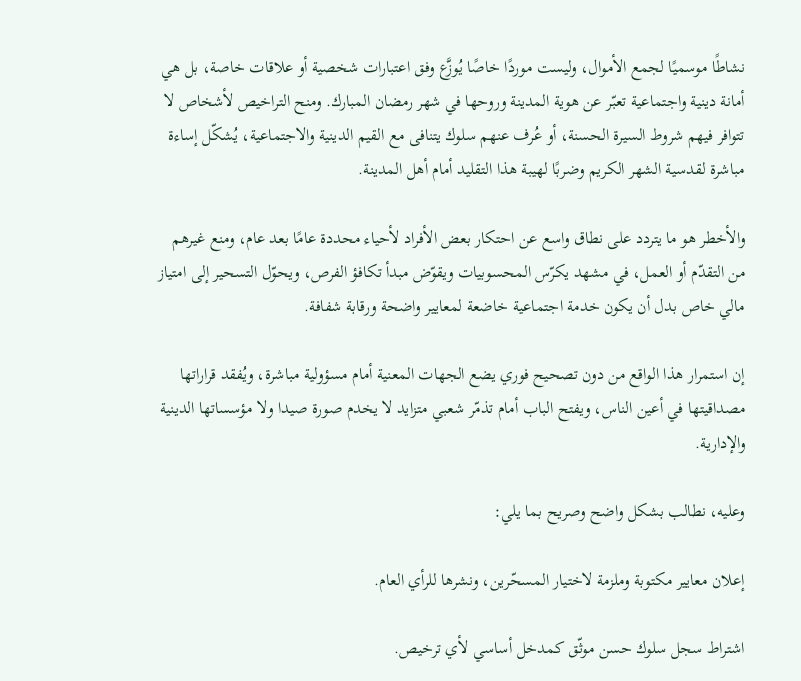نشاطًا موسميًا لجمع الأموال، وليست موردًا خاصًا يُوزَّع وفق اعتبارات شخصية أو علاقات خاصة، بل هي أمانة دينية واجتماعية تعبّر عن هوية المدينة وروحها في شهر رمضان المبارك. ومنح التراخيص لأشخاص لا تتوافر فيهم شروط السيرة الحسنة، أو عُرف عنهم سلوك يتنافى مع القيم الدينية والاجتماعية، يُشكّل إساءة مباشرة لقدسية الشهر الكريم وضربًا لهيبة هذا التقليد أمام أهل المدينة.

والأخطر هو ما يتردد على نطاق واسع عن احتكار بعض الأفراد لأحياء محددة عامًا بعد عام، ومنع غيرهم من التقدّم أو العمل، في مشهد يكرّس المحسوبيات ويقوّض مبدأ تكافؤ الفرص، ويحوّل التسحير إلى امتياز مالي خاص بدل أن يكون خدمة اجتماعية خاضعة لمعايير واضحة ورقابة شفافة.

إن استمرار هذا الواقع من دون تصحيح فوري يضع الجهات المعنية أمام مسؤولية مباشرة، ويُفقد قراراتها مصداقيتها في أعين الناس، ويفتح الباب أمام تذمّر شعبي متزايد لا يخدم صورة صيدا ولا مؤسساتها الدينية والإدارية.

وعليه، نطالب بشكل واضح وصريح بما يلي:

إعلان معايير مكتوبة وملزمة لاختيار المسحّرين، ونشرها للرأي العام.

اشتراط سجل سلوك حسن موثّق كمدخل أساسي لأي ترخيص.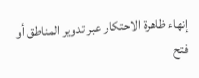إنهاء ظاهرة الاحتكار عبر تدوير المناطق أو فتح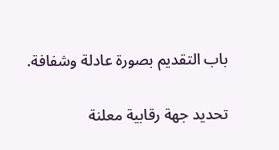باب التقديم بصورة عادلة وشفافة.

تحديد جهة رقابية معلنة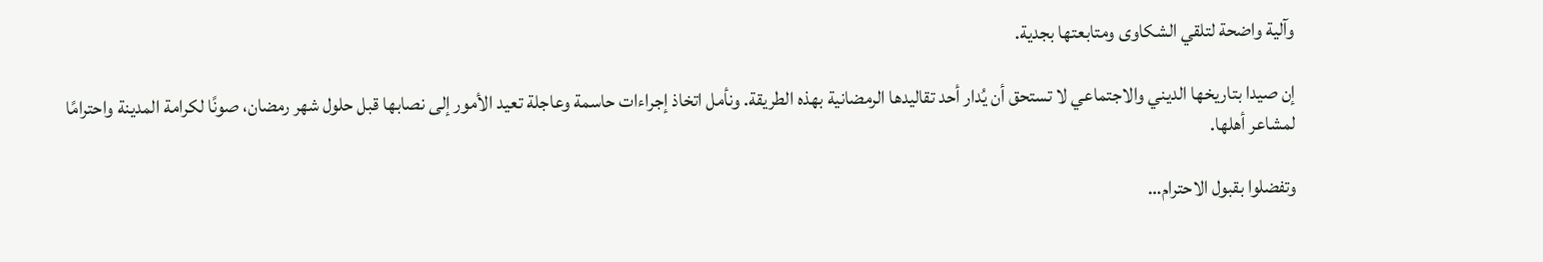وآلية واضحة لتلقي الشكاوى ومتابعتها بجدية.

إن صيدا بتاريخها الديني والاجتماعي لا تستحق أن يُدار أحد تقاليدها الرمضانية بهذه الطريقة. ونأمل اتخاذ إجراءات حاسمة وعاجلة تعيد الأمور إلى نصابها قبل حلول شهر رمضان، صونًا لكرامة المدينة واحترامًا لمشاعر أهلها.

وتفضلوا بقبول الاحترام…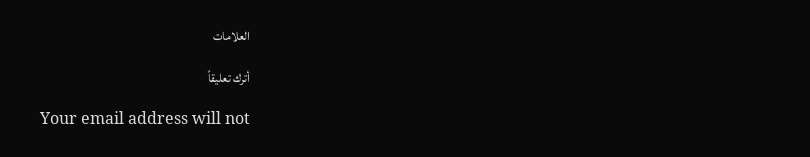العلامات

أترك تعليقاً

Your email address will not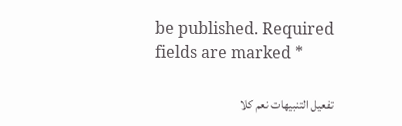be published. Required fields are marked *

تفعيل التنبيهات نعم كلا